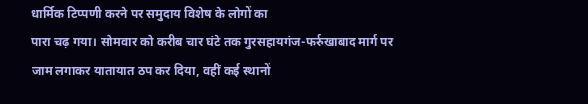धार्मिक टिप्पणी करने पर समुदाय विशेष के लोगों का
पारा चढ़ गया। सोमवार को करीब चार घंटे तक गुरसहायगंज-फर्रुखाबाद मार्ग पर
जाम लगाकर यातायात ठप कर दिया, वहीं कई स्थानों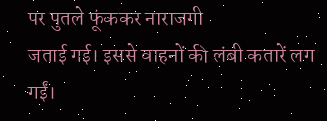पर पुतले फूंककर नाराजगी
जताई गई। इससे वाहनों की लंबी कतारें लग गईं।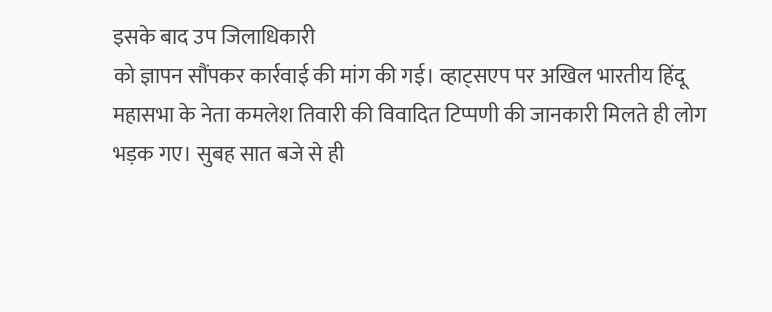इसके बाद उप जिलाधिकारी
को ज्ञापन सौंपकर कार्रवाई की मांग की गई। व्हाट्सएप पर अखिल भारतीय हिंदू
महासभा के नेता कमलेश तिवारी की विवादित टिप्पणी की जानकारी मिलते ही लोग
भड़क गए। सुबह सात बजे से ही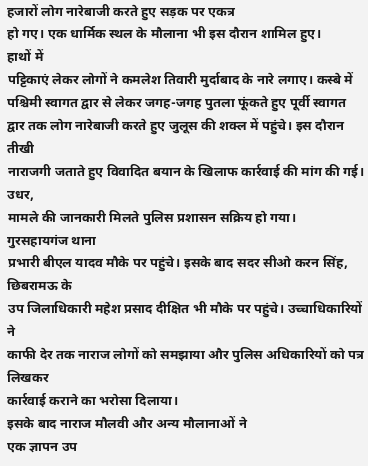हजारों लोग नारेबाजी करते हुए सड़क पर एकत्र
हो गए। एक धार्मिक स्थल के मौलाना भी इस दौरान शामिल हुए।
हाथों में
पट्टिकाएं लेकर लोगों ने कमलेश तिवारी मुर्दाबाद के नारे लगाए। कस्बे में
पश्चिमी स्वागत द्वार से लेकर जगह-जगह पुतला फूंकते हुए पूर्वी स्वागत
द्वार तक लोग नारेबाजी करते हुए जुलूस की शक्ल में पहुंचे। इस दौरान तीखी
नाराजगी जताते हुए विवादित बयान के खिलाफ कार्रवाई की मांग की गई। उधर,
मामले की जानकारी मिलते पुलिस प्रशासन सक्रिय हो गया।
गुरसहायगंज थाना
प्रभारी बीएल यादव मौके पर पहुंचे। इसके बाद सदर सीओ करन सिंह, छिबरामऊ के
उप जिलाधिकारी महेश प्रसाद दीक्षित भी मौके पर पहुंचे। उच्चाधिकारियों ने
काफी देर तक नाराज लोगों को समझाया और पुलिस अधिकारियों को पत्र लिखकर
कार्रवाई कराने का भरोसा दिलाया।
इसके बाद नाराज मौलवी और अन्य मौलानाओं ने
एक ज्ञापन उप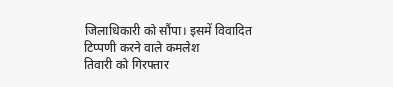जिलाधिकारी को सौंपा। इसमें विवादित टिप्पणी करने वाले कमलेश
तिवारी को गिरफ्तार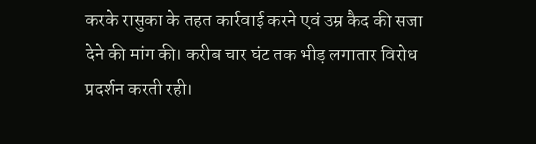करके रासुका के तहत कार्रवाई करने एवं उम्र कैद की सजा
देने की मांग की। करीब चार घंट तक भीड़ लगातार विरोध प्रदर्शन करती रही।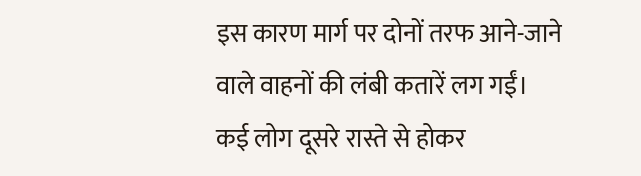इस कारण मार्ग पर दोनों तरफ आने-जाने वाले वाहनों की लंबी कतारें लग गईं।
कई लोग दूसरे रास्ते से होकर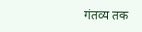गंतव्य तक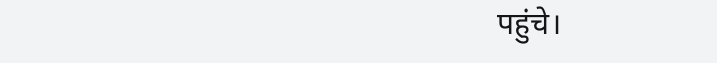पहुंचे।